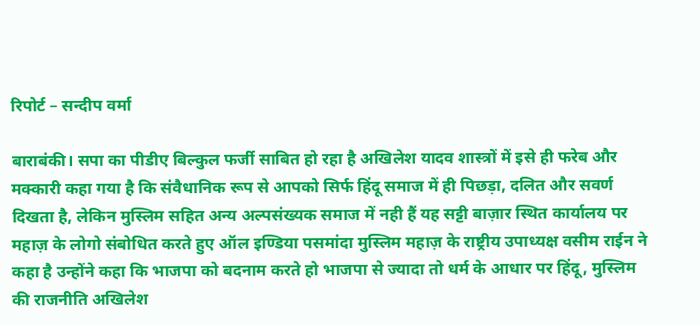रिपोर्ट – सन्दीप वर्मा

बाराबंकी। सपा का पीडीए बिल्कुल फर्जी साबित हो रहा है अखिलेश यादव शास्त्रों में इसे ही फरेब और मक्कारी कहा गया है कि संवैधानिक रूप से आपको सिर्फ हिंदू समाज में ही पिछड़ा, दलित और सवर्ण दिखता है, लेकिन मुस्लिम सहित अन्य अल्पसंख्यक समाज में नही हैं यह सट्टी बाज़ार स्थित कार्यालय पर महाज़ के लोगो संबोधित करते हुए ऑल इण्डिया पसमांदा मुस्लिम महाज़ के राष्ट्रीय उपाध्यक्ष वसीम राईन ने कहा है उन्होंने कहा कि भाजपा को बदनाम करते हो भाजपा से ज्यादा तो धर्म के आधार पर हिंदू, मुस्लिम की राजनीति अखिलेश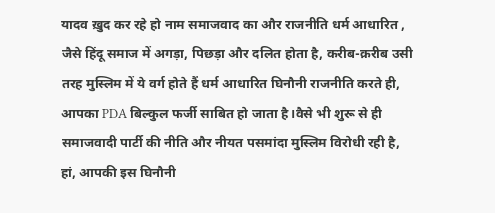यादव ख़ुद कर रहे हो नाम समाजवाद का और राजनीति धर्म आधारित , जैसे हिंदू समाज में अगड़ा, पिछड़ा और दलित होता है, करीब-क़रीब उसी तरह मुस्लिम में ये वर्ग होते हैं धर्म आधारित घिनौनी राजनीति करते ही, आपका PDA बिल्कुल फर्जी साबित हो जाता है।वैसे भी शुरू से ही समाजवादी पार्टी की नीति और नीयत पसमांदा मुस्लिम विरोधी रही है, हां, आपकी इस घिनौनी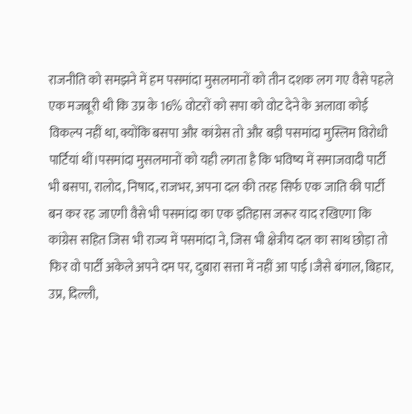राजनीति को समझने में हम पसमांदा मुसलमानों को तीन दशक लग गए वैसे पहले एक मजबूरी थी कि उप्र के 16% वोटरों को सपा को वोट देने के अलावा कोई विकल्प नहीं था, क्योंकि बसपा और कांग्रेस तो और बड़ी पसमांदा मुस्लिम विरोधी पार्टियां थीं।पसमांदा मुसलमानों को यही लगता है कि भविष्य में समाजवादी पार्टी भी बसपा, रालोद, निषाद, राजभर, अपना दल की तरह सिर्फ एक जाति की पार्टी बन कर रह जाएगी वैसे भी पसमांदा का एक इतिहास जरूर याद रखिएगा कि कांग्रेस सहित जिस भी राज्य में पसमांदा ने, जिस भी क्षेत्रीय दल का साथ छोड़ा तो फिर वो पार्टी अकेले अपने दम पर, दुबारा सत्ता में नहीं आ पाई।जैसे बंगाल, बिहार, उप्र, दिल्ली,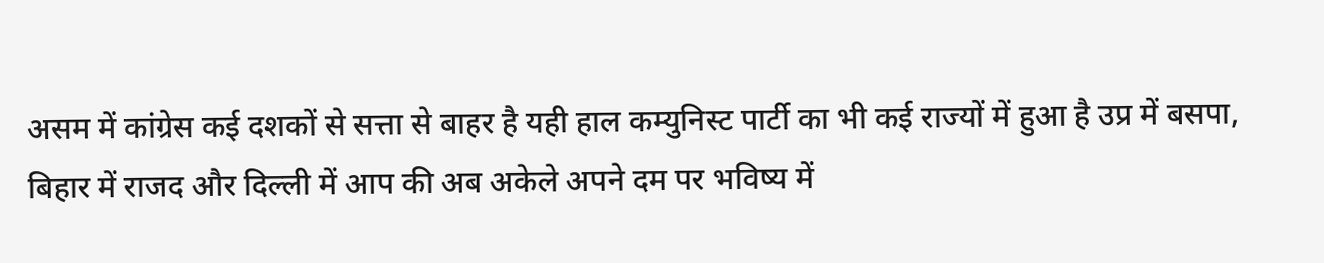असम में कांग्रेस कई दशकों से सत्ता से बाहर है यही हाल कम्युनिस्ट पार्टी का भी कई राज्यों में हुआ है उप्र में बसपा, बिहार में राजद और दिल्ली में आप की अब अकेले अपने दम पर भविष्य में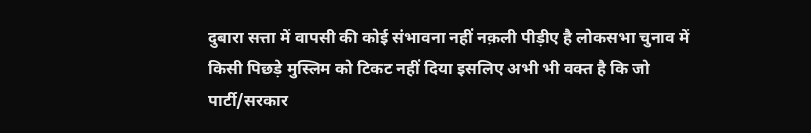दुबारा सत्ता में वापसी की कोई संभावना नहीं नक़ली पीड़ीए है लोकसभा चुनाव में किसी पिछड़े मुस्लिम को टिकट नहीं दिया इसलिए अभी भी वक्त है कि जो पार्टी/सरकार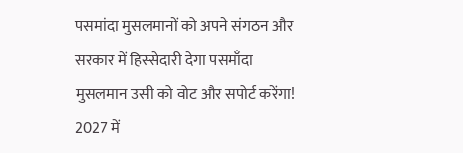पसमांदा मुसलमानों को अपने संगठन और सरकार में हिस्सेदारी देगा पसमाँदा मुसलमान उसी को वोट और सपोर्ट करेंगा! 2027 में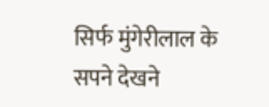सिर्फ मुंगेरीलाल के सपने देखने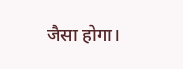जैसा होगा।